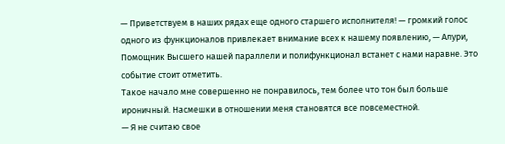— Приветствуем в наших рядах еще одного старшего исполнителя! — громкий голос одного из функционалов привлекает внимание всех к нашему появлению, — Алури, Помощник Высшего нашей параллели и полифункционал встанет с нами наравне. Это событие стоит отметить.
Такое начало мне совершенно не понравилось, тем более что тон был больше ироничный. Насмешки в отношении меня становятся все повсеместной.
— Я не считаю свое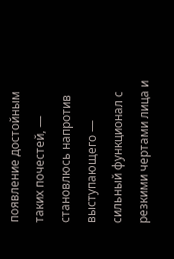появление достойным таких почестей, — становлюсь напротив выступающего — сильный функционал с резкими чертами лица и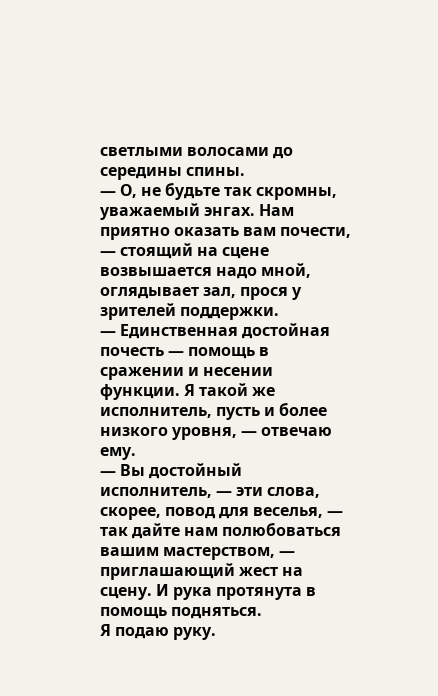светлыми волосами до середины спины.
— О, не будьте так скромны, уважаемый энгах. Нам приятно оказать вам почести, — стоящий на сцене возвышается надо мной, оглядывает зал, прося у зрителей поддержки.
— Единственная достойная почесть — помощь в сражении и несении функции. Я такой же исполнитель, пусть и более низкого уровня, — отвечаю ему.
— Вы достойный исполнитель, — эти слова, скорее, повод для веселья, — так дайте нам полюбоваться вашим мастерством, — приглашающий жест на сцену. И рука протянута в помощь подняться.
Я подаю руку.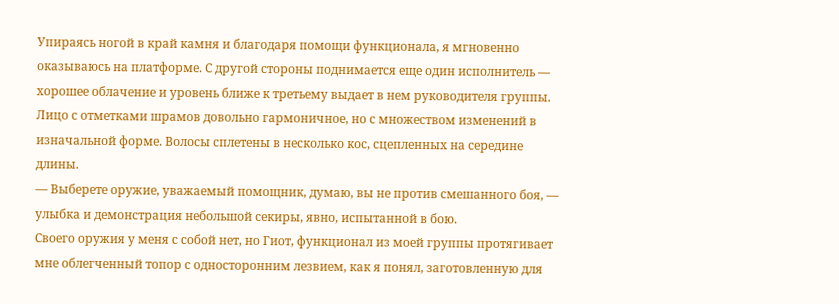Упираясь ногой в край камня и благодаря помощи функционала, я мгновенно оказываюсь на платформе. С другой стороны поднимается еще один исполнитель — хорошее облачение и уровень ближе к третьему выдает в нем руководителя группы. Лицо с отметками шрамов довольно гармоничное, но с множеством изменений в изначальной форме. Волосы сплетены в несколько кос, сцепленных на середине длины.
— Выберете оружие, уважаемый помощник, думаю, вы не против смешанного боя, — улыбка и демонстрация небольшой секиры, явно, испытанной в бою.
Своего оружия у меня с собой нет, но Гиот, функционал из моей группы протягивает мне облегченный топор с односторонним лезвием, как я понял, заготовленную для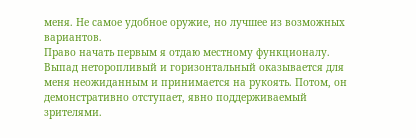меня. Не самое удобное оружие, но лучшее из возможных вариантов.
Право начать первым я отдаю местному функционалу. Выпад неторопливый и горизонтальный оказывается для меня неожиданным и принимается на рукоять. Потом, он демонстративно отступает, явно поддерживаемый зрителями.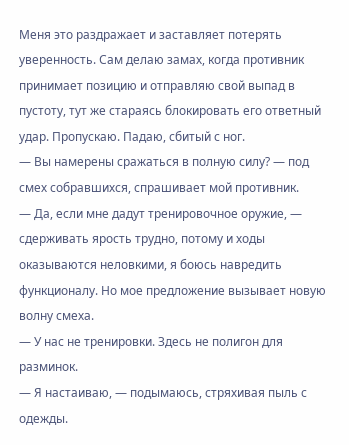Меня это раздражает и заставляет потерять уверенность. Сам делаю замах, когда противник принимает позицию и отправляю свой выпад в пустоту, тут же стараясь блокировать его ответный удар. Пропускаю. Падаю, сбитый с ног.
— Вы намерены сражаться в полную силу? — под смех собравшихся, спрашивает мой противник.
— Да, если мне дадут тренировочное оружие, — сдерживать ярость трудно, потому и ходы оказываются неловкими, я боюсь навредить функционалу. Но мое предложение вызывает новую волну смеха.
— У нас не тренировки. Здесь не полигон для разминок.
— Я настаиваю, — подымаюсь, стряхивая пыль с одежды.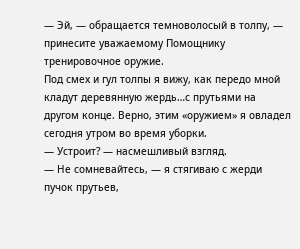— Эй, — обращается темноволосый в толпу, — принесите уважаемому Помощнику тренировочное оружие.
Под смех и гул толпы я вижу, как передо мной кладут деревянную жердь…с прутьями на другом конце. Верно, этим «оружием» я овладел сегодня утром во время уборки.
— Устроит? — насмешливый взгляд.
— Не сомневайтесь, — я стягиваю с жерди пучок прутьев,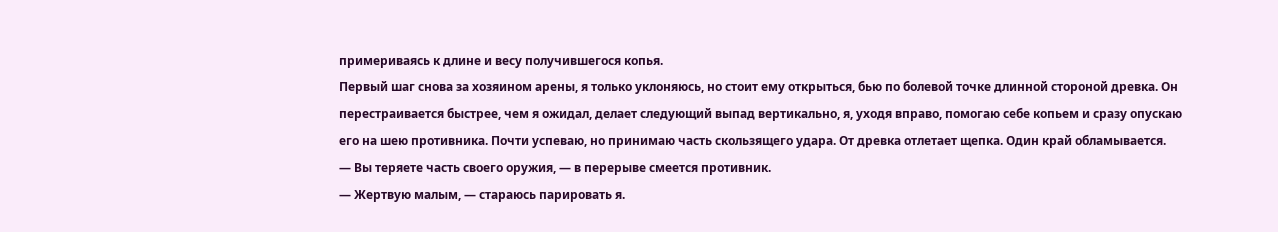примериваясь к длине и весу получившегося копья.
Первый шаг снова за хозяином арены, я только уклоняюсь, но стоит ему открыться, бью по болевой точке длинной стороной древка. Он перестраивается быстрее, чем я ожидал, делает следующий выпад вертикально, я, уходя вправо, помогаю себе копьем и сразу опускаю его на шею противника. Почти успеваю, но принимаю часть скользящего удара. От древка отлетает щепка. Один край обламывается.
— Вы теряете часть своего оружия, — в перерыве смеется противник.
— Жертвую малым, — стараюсь парировать я.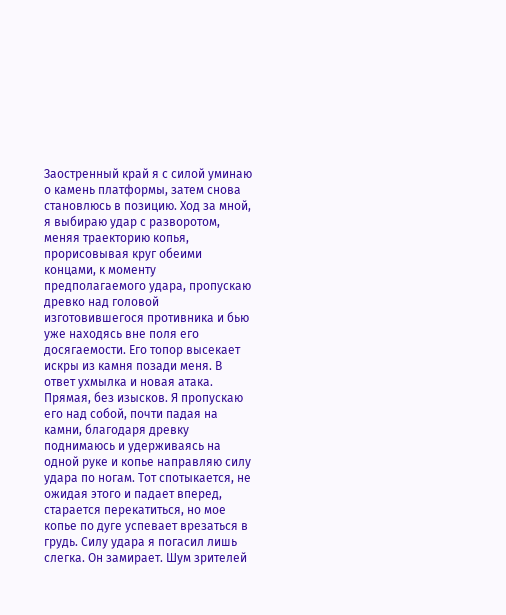Заостренный край я с силой уминаю о камень платформы, затем снова становлюсь в позицию. Ход за мной, я выбираю удар с разворотом, меняя траекторию копья, прорисовывая круг обеими концами, к моменту предполагаемого удара, пропускаю древко над головой изготовившегося противника и бью уже находясь вне поля его досягаемости. Его топор высекает искры из камня позади меня. В ответ ухмылка и новая атака. Прямая, без изысков. Я пропускаю его над собой, почти падая на камни, благодаря древку поднимаюсь и удерживаясь на одной руке и копье направляю силу удара по ногам. Тот спотыкается, не ожидая этого и падает вперед, старается перекатиться, но мое копье по дуге успевает врезаться в грудь. Силу удара я погасил лишь слегка. Он замирает. Шум зрителей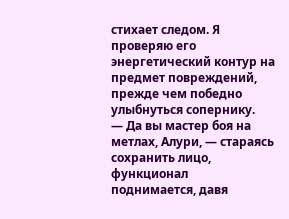стихает следом. Я проверяю его энергетический контур на предмет повреждений, прежде чем победно улыбнуться сопернику.
— Да вы мастер боя на метлах, Алури, — стараясь сохранить лицо, функционал поднимается, давя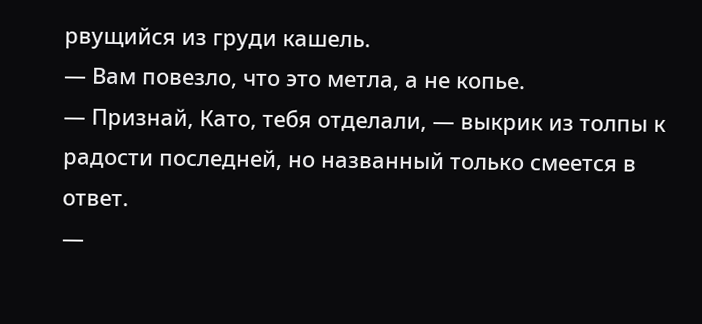рвущийся из груди кашель.
— Вам повезло, что это метла, а не копье.
— Признай, Като, тебя отделали, — выкрик из толпы к радости последней, но названный только смеется в ответ.
—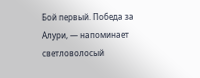Бой первый. Победа за Алури, — напоминает светловолосый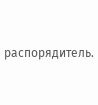распорядитель.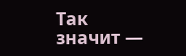Так значит —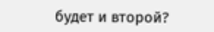будет и второй?